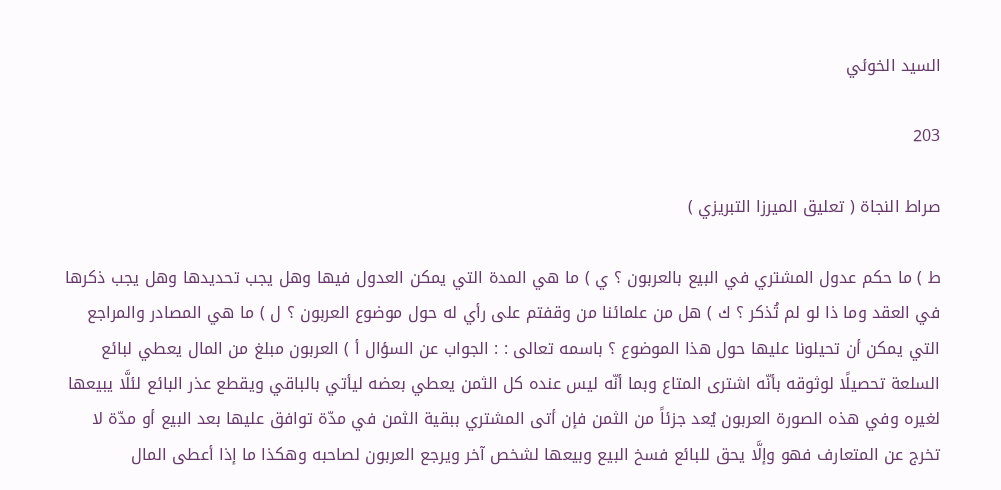السيد الخوئي

203

صراط النجاة ( تعليق الميرزا التبريزي )

ط ) ما حكم عدول المشتري في البيع بالعربون ؟ ي ) ما هي المدة التي يمكن العدول فيها وهل يجب تحديدها وهل يجب ذكرها في العقد وما ذا لو لم تُذكر ؟ ك ) هل من علمائنا من وقفتم على رأي له حول موضوع العربون ؟ ل ) ما هي المصادر والمراجع التي يمكن أن تحيلونا عليها حول هذا الموضوع ؟ باسمه تعالى : : الجواب عن السؤال أ ) العربون مبلغ من المال يعطي لبائع السلعة تحصيلًا لوثوقه بأنّه اشترى المتاع وبما أنّه ليس عنده كل الثمن يعطي بعضه ليأتي بالباقي ويقطع عذر البائع لئلَّا يبيعها لغيره وفي هذه الصورة العربون يُعد جزئاً من الثمن فإن أتى المشتري ببقية الثمن في مدّة توافق عليها بعد البيع أو مدّة لا تخرج عن المتعارف فهو وإلَّا يحق للبائع فسخ البيع وبيعها لشخص آخر ويرجع العربون لصاحبه وهكذا ما إذا أعطى المال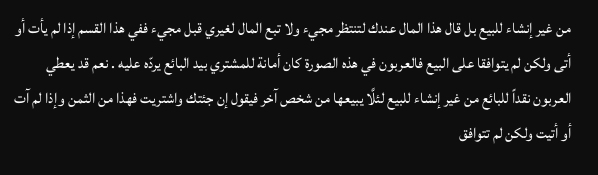من غير إنشاء للبيع بل قال هذا المال عندك لتنتظر مجيء ولا تبع المال لغيري قبل مجيء ففي هذا القسم إذا لم يأت أو أتى ولكن لم يتوافقا على البيع فالعربون في هذه الصورة كان أمانة للمشتري بيد البائع يردّه عليه . نعم قد يعطي العربون نقداً للبائع من غير إنشاء للبيع لئلَّا يبيعها من شخص آخر فيقول إن جئتك واشتريت فهذا من الثمن وإذا لم آت أو أتيت ولكن لم تتوافق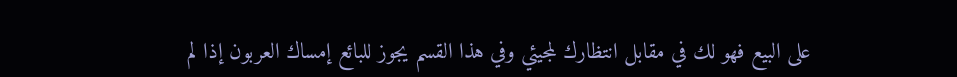على البيع فهو لك في مقابل انتظارك لمجيئي وفي هذا القسم يجوز للبائع إمساك العربون إذا لم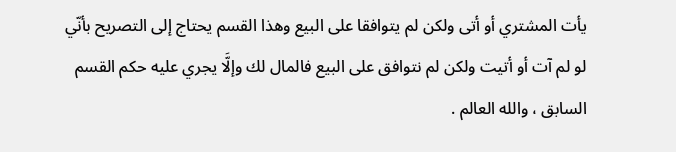يأت المشتري أو أتى ولكن لم يتوافقا على البيع وهذا القسم يحتاج إلى التصريح بأنّي لو لم آت أو أتيت ولكن لم نتوافق على البيع فالمال لك وإلَّا يجري عليه حكم القسم السابق ، والله العالم .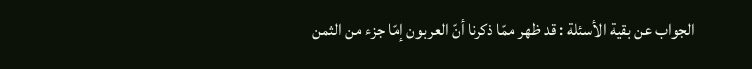الجواب عن بقية الأسئلة : قد ظهر ممّا ذكرنا أنّ العربون إمّا جزء من الثمن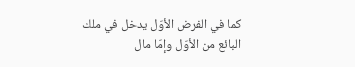كما في الفرض الأوّل يدخل في ملك البائع من الأوّل وإمّا مال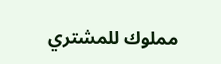مملوك للمشتري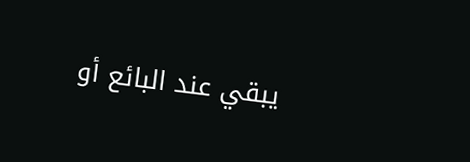يبقي عند البائع أو